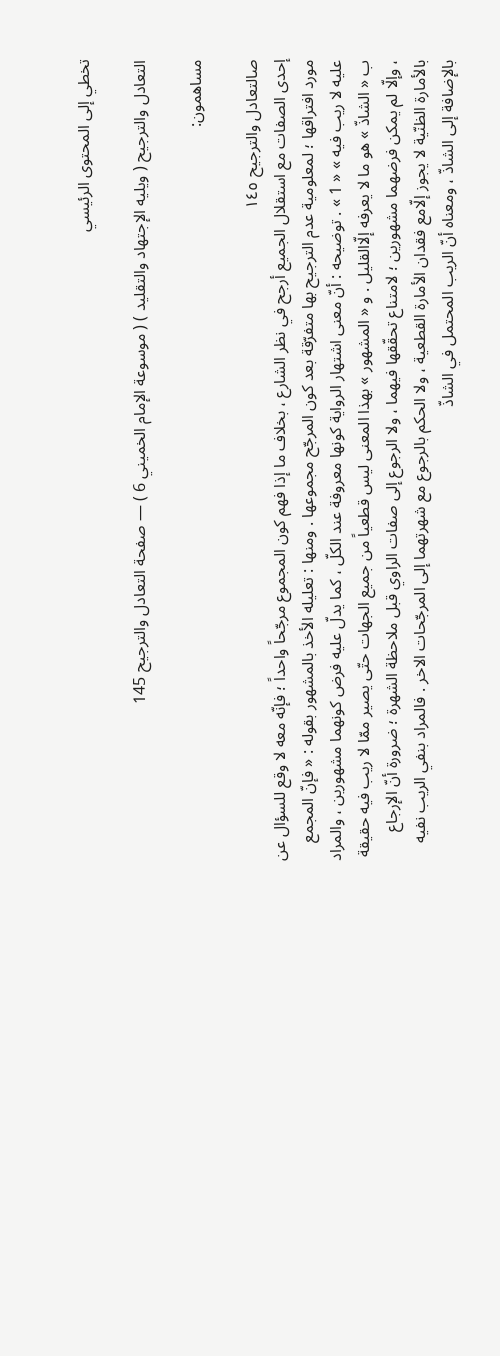تخطي إلى المحتوى الرئيسي

التعادل والترجيح ( ويليه الإجتهاد والتقليد ) ( موسوعة الإمام الخميني 6 ) — صفحة التعادل والترجيح 145

مساهمون:

صالتعادل والترجيح ١٤٥
إحدى الصفات مع استقلال الجميع أرجح في نظر الشارع ، بخلاف ما إذا فهم كون المجموع مرجّحاً واحداً ؛ فإنّه معه لا وقع للسؤال عن مورد افتراقها ؛ لمعلومية عدم الترجيح بها متفرّقة بعد كون المرجّح مجموعها . ومنها : تعليله الأخذ بالمشهور بقوله : « فإنّ المجمع عليه لا ريب فيه » « 1 » . توضيحه : أنّ معنى اشتهار الرواية كونها معروفة عند الكلّ ، كما يدلّ عليه فرض كونهما مشهورين ، والمراد ب « الشاذّ » هو ما لا يعرفه إلّاالقليل . و « المشهور » بهذا المعنى ليس قطعياً من جميع الجهات حتّى يصير ممّا لا ريب فيه حقيقة ، وإلّا لم يمكن فرضهما مشهورين ؛ لامتناع تحقّقها فيهما ، ولا الرجوع إلى صفات الراوي قبل ملاحظة الشهرة ؛ ضرورة أنّ الإرجاع بالأمارة الظنّية لا يجوز إلّامع فقدان الأمارة القطعية ، ولا الحكم بالرجوع مع شهرتهما إلى المرجّحات الاخر . فالمراد بنفي الريب نفيه بالإضافة إلى الشاذّ ، ومعناه أنّ الريب المحتمل في الشاذّ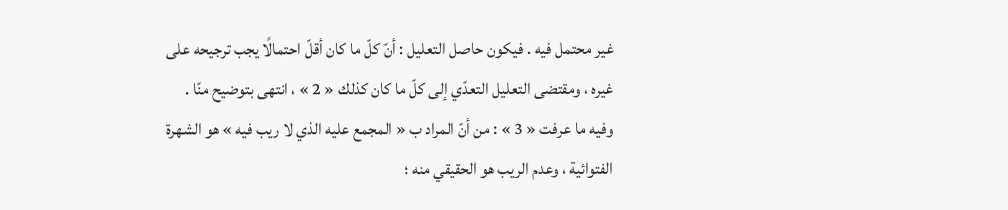غير محتمل فيه . فيكون حاصل التعليل : أنّ كلّ ما كان أقلّ احتمالًا يجب ترجيحه على غيره ، ومقتضى التعليل التعدّي إلى كلّ ما كان كذلك « 2 » ، انتهى بتوضيح منّا . وفيه ما عرفت « 3 » : من أنّ المراد ب « المجمع عليه الذي لا ريب فيه » هو الشهرة الفتوائية ، وعدم الريب هو الحقيقي منه ؛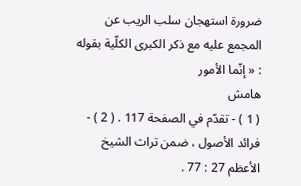ضرورة استهجان سلب الريب عن المجمع عليه مع ذكر الكبرى الكلّية بقوله : « إنّما الأمور
هامش
( 1 ) - تقدّم في الصفحة 117 . ( 2 ) - فرائد الأصول ، ضمن تراث الشيخ الأعظم 27 : 77 .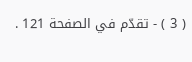( 3 ) - تقدّم في الصفحة 121 .